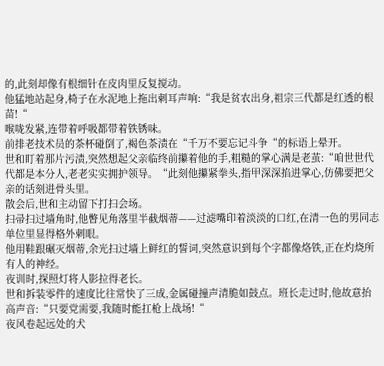的,此刻却像有根细针在皮肉里反复搅动。
他猛地站起身,椅子在水泥地上拖出刺耳声响:“我是贫农出身,祖宗三代都是红透的根苗!“
喉咙发紧,连带着呼吸都带着铁锈味。
前排老技术员的茶杯碰倒了,褐色茶渍在“千万不要忘记斗争“的标语上晕开。
世和盯着那片污渍,突然想起父亲临终前攥着他的手,粗糙的掌心满是老茧:“咱世世代代都是本分人,老老实实拥护领导。“此刻他攥紧拳头,指甲深深掐进掌心,仿佛要把父亲的话刻进骨头里。
散会后,世和主动留下打扫会场。
扫帚扫过墙角时,他瞥见角落里半截烟蒂——过滤嘴印着淡淡的口红,在清一色的男同志单位里显得格外刺眼。
他用鞋跟碾灭烟蒂,余光扫过墙上鲜红的誓词,突然意识到每个字都像烙铁,正在灼烧所有人的神经。
夜训时,探照灯将人影拉得老长。
世和拆装零件的速度比往常快了三成,金属碰撞声清脆如鼓点。班长走过时,他故意抬高声音:“只要党需要,我随时能扛枪上战场!“
夜风卷起远处的犬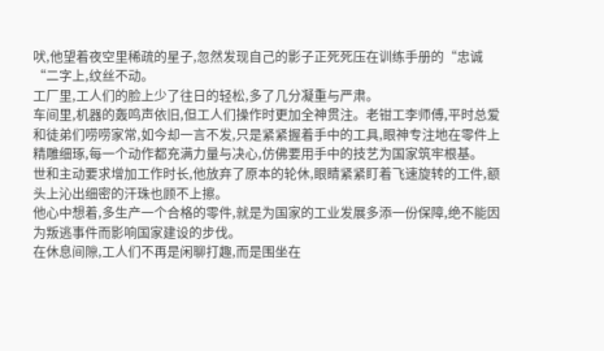吠,他望着夜空里稀疏的星子,忽然发现自己的影子正死死压在训练手册的“忠诚“二字上,纹丝不动。
工厂里,工人们的脸上少了往日的轻松,多了几分凝重与严肃。
车间里,机器的轰鸣声依旧,但工人们操作时更加全神贯注。老钳工李师傅,平时总爱和徒弟们唠唠家常,如今却一言不发,只是紧紧握着手中的工具,眼神专注地在零件上精雕细琢,每一个动作都充满力量与决心,仿佛要用手中的技艺为国家筑牢根基。
世和主动要求增加工作时长,他放弃了原本的轮休,眼睛紧紧盯着飞速旋转的工件,额头上沁出细密的汗珠也顾不上擦。
他心中想着,多生产一个合格的零件,就是为国家的工业发展多添一份保障,绝不能因为叛逃事件而影响国家建设的步伐。
在休息间隙,工人们不再是闲聊打趣,而是围坐在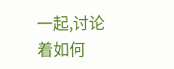一起,讨论着如何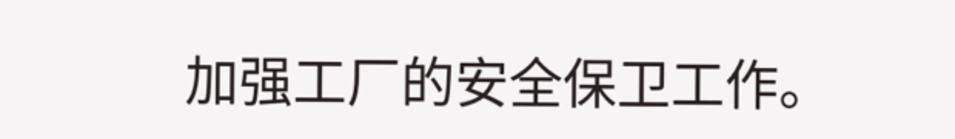加强工厂的安全保卫工作。